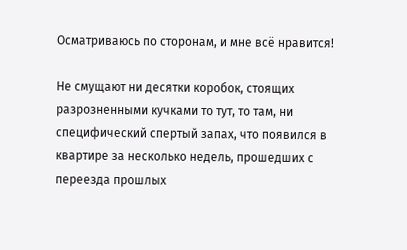Осматриваюсь по сторонам, и мне всё нравится!

Не смущают ни десятки коробок, стоящих разрозненными кучками то тут, то там, ни специфический спертый запах, что появился в квартире за несколько недель, прошедших с переезда прошлых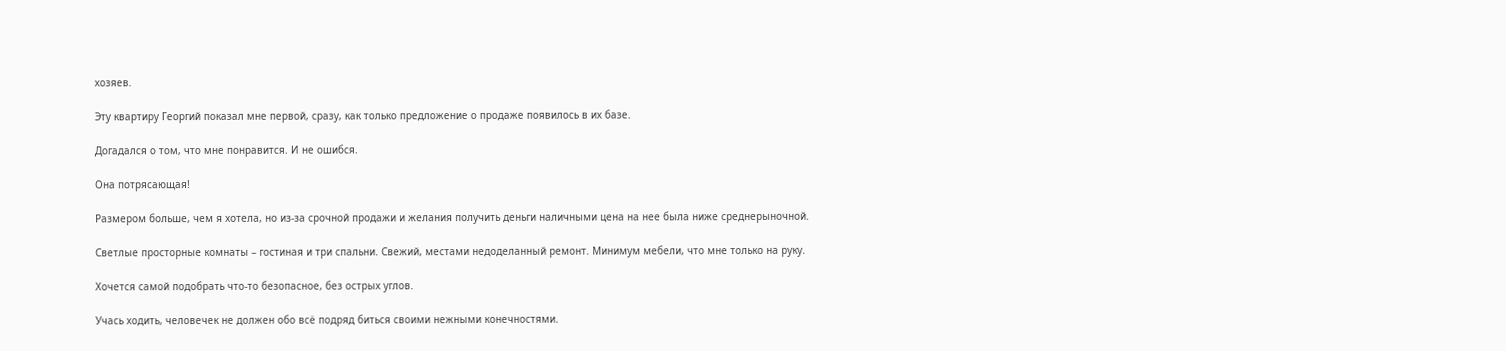хозяев.

Эту квартиру Георгий показал мне первой, сразу, как только предложение о продаже появилось в их базе.

Догадался о том, что мне понравится. И не ошибся.

Она потрясающая!

Размером больше, чем я хотела, но из-за срочной продажи и желания получить деньги наличными цена на нее была ниже среднерыночной.

Светлые просторные комнаты – гостиная и три спальни. Свежий, местами недоделанный ремонт. Минимум мебели, что мне только на руку.

Хочется самой подобрать что-то безопасное, без острых углов.

Учась ходить, человечек не должен обо всё подряд биться своими нежными конечностями.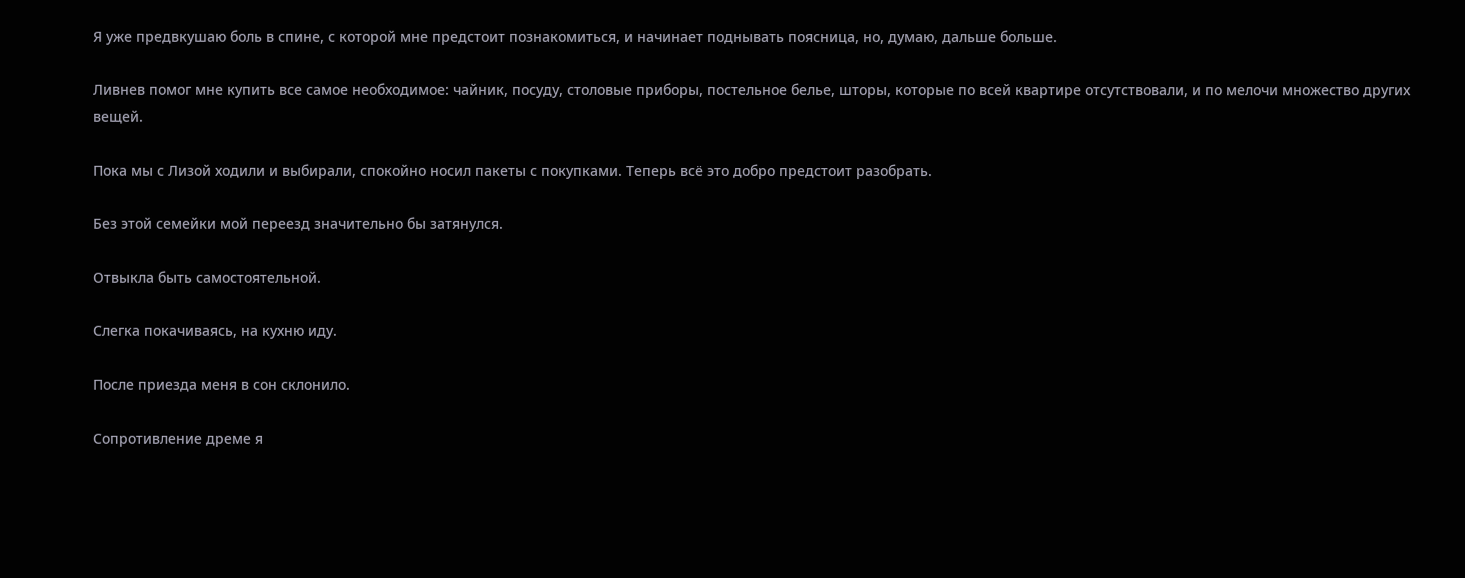Я уже предвкушаю боль в спине, с которой мне предстоит познакомиться, и начинает поднывать поясница, но, думаю, дальше больше.

Ливнев помог мне купить все самое необходимое: чайник, посуду, столовые приборы, постельное белье, шторы, которые по всей квартире отсутствовали, и по мелочи множество других вещей.

Пока мы с Лизой ходили и выбирали, спокойно носил пакеты с покупками. Теперь всё это добро предстоит разобрать.

Без этой семейки мой переезд значительно бы затянулся.

Отвыкла быть самостоятельной.

Слегка покачиваясь, на кухню иду.

После приезда меня в сон склонило.

Сопротивление дреме я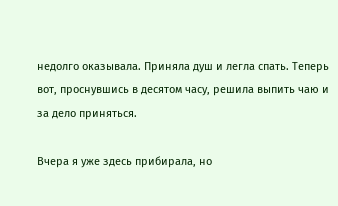недолго оказывала. Приняла душ и легла спать. Теперь вот, проснувшись в десятом часу, решила выпить чаю и за дело приняться.

Вчера я уже здесь прибирала, но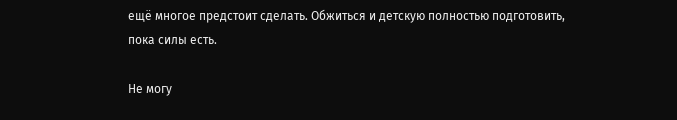ещё многое предстоит сделать. Обжиться и детскую полностью подготовить, пока силы есть.

Не могу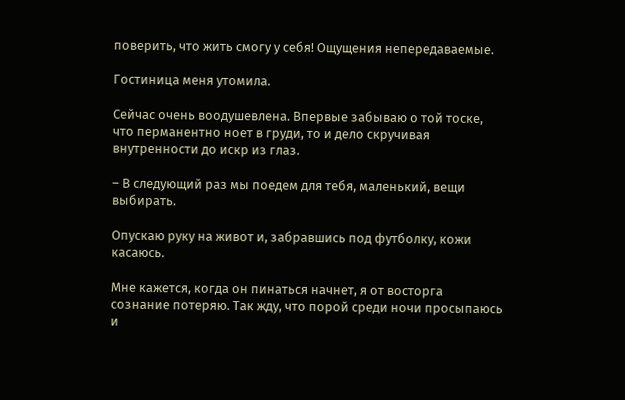поверить, что жить смогу у себя! Ощущения непередаваемые.

Гостиница меня утомила.

Сейчас очень воодушевлена. Впервые забываю о той тоске, что перманентно ноет в груди, то и дело скручивая внутренности до искр из глаз.

– В следующий раз мы поедем для тебя, маленький, вещи выбирать.

Опускаю руку на живот и, забравшись под футболку, кожи касаюсь.

Мне кажется, когда он пинаться начнет, я от восторга сознание потеряю. Так жду, что порой среди ночи просыпаюсь и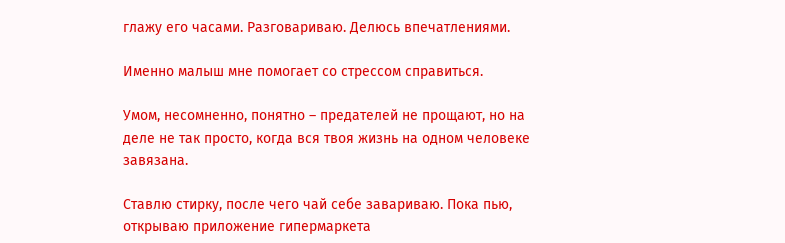глажу его часами. Разговариваю. Делюсь впечатлениями.

Именно малыш мне помогает со стрессом справиться.

Умом, несомненно, понятно – предателей не прощают, но на деле не так просто, когда вся твоя жизнь на одном человеке завязана.

Ставлю стирку, после чего чай себе завариваю. Пока пью, открываю приложение гипермаркета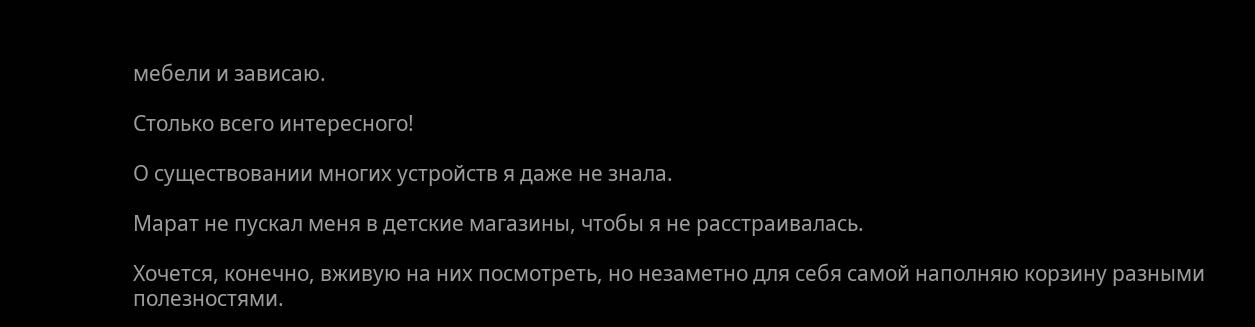мебели и зависаю.

Столько всего интересного!

О существовании многих устройств я даже не знала.

Марат не пускал меня в детские магазины, чтобы я не расстраивалась.

Хочется, конечно, вживую на них посмотреть, но незаметно для себя самой наполняю корзину разными полезностями.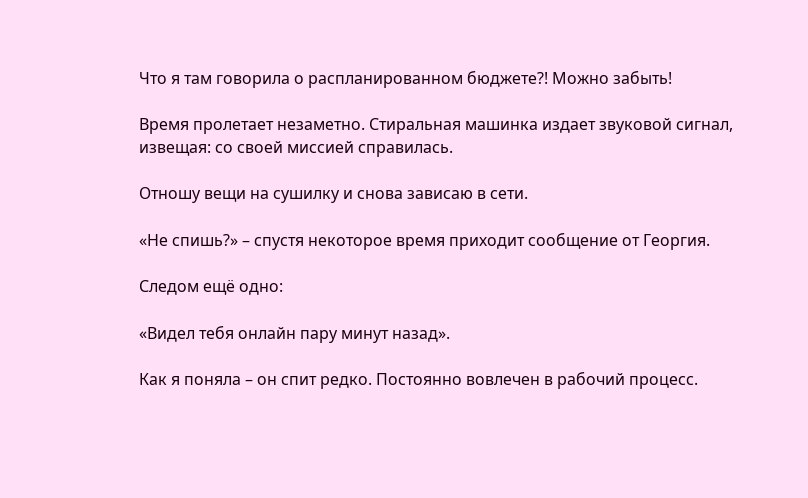Что я там говорила о распланированном бюджете?! Можно забыть!

Время пролетает незаметно. Стиральная машинка издает звуковой сигнал, извещая: со своей миссией справилась.

Отношу вещи на сушилку и снова зависаю в сети.

«Не спишь?» – спустя некоторое время приходит сообщение от Георгия.

Следом ещё одно:

«Видел тебя онлайн пару минут назад».

Как я поняла – он спит редко. Постоянно вовлечен в рабочий процесс.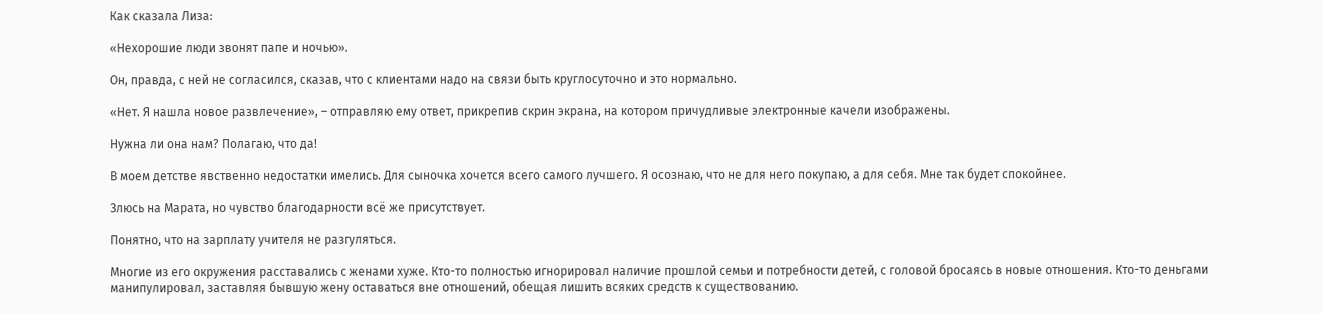Как сказала Лиза:

«Нехорошие люди звонят папе и ночью».

Он, правда, с ней не согласился, сказав, что с клиентами надо на связи быть круглосуточно и это нормально.

«Нет. Я нашла новое развлечение», – отправляю ему ответ, прикрепив скрин экрана, на котором причудливые электронные качели изображены.

Нужна ли она нам? Полагаю, что да!

В моем детстве явственно недостатки имелись. Для сыночка хочется всего самого лучшего. Я осознаю, что не для него покупаю, а для себя. Мне так будет спокойнее.

Злюсь на Марата, но чувство благодарности всё же присутствует.

Понятно, что на зарплату учителя не разгуляться.

Многие из его окружения расставались с женами хуже. Кто-то полностью игнорировал наличие прошлой семьи и потребности детей, с головой бросаясь в новые отношения. Кто-то деньгами манипулировал, заставляя бывшую жену оставаться вне отношений, обещая лишить всяких средств к существованию.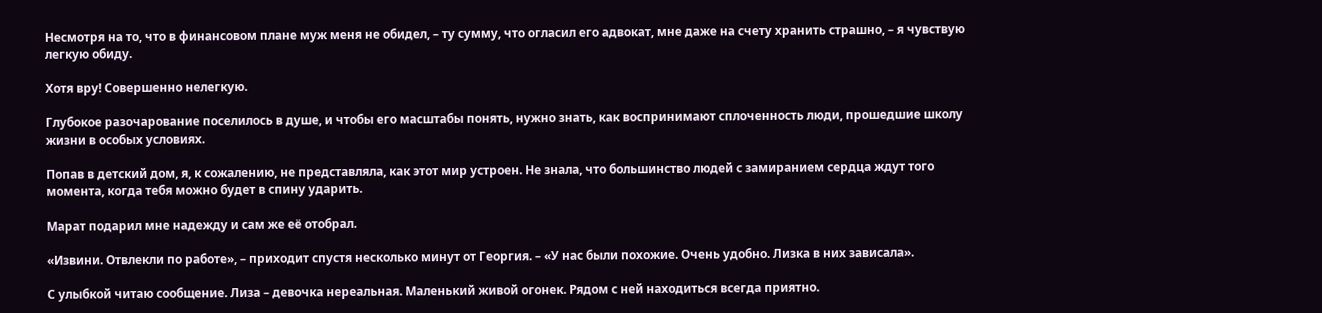Несмотря на то, что в финансовом плане муж меня не обидел, – ту сумму, что огласил его адвокат, мне даже на счету хранить страшно, – я чувствую легкую обиду.

Хотя вру! Совершенно нелегкую.

Глубокое разочарование поселилось в душе, и чтобы его масштабы понять, нужно знать, как воспринимают сплоченность люди, прошедшие школу жизни в особых условиях.

Попав в детский дом, я, к сожалению, не представляла, как этот мир устроен. Не знала, что большинство людей с замиранием сердца ждут того момента, когда тебя можно будет в спину ударить.

Марат подарил мне надежду и сам же её отобрал.

«Извини. Отвлекли по работе», – приходит спустя несколько минут от Георгия. – «У нас были похожие. Очень удобно. Лизка в них зависала».

С улыбкой читаю сообщение. Лиза – девочка нереальная. Маленький живой огонек. Рядом с ней находиться всегда приятно.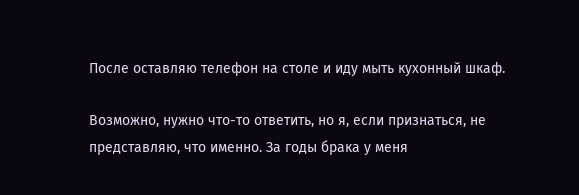После оставляю телефон на столе и иду мыть кухонный шкаф.

Возможно, нужно что-то ответить, но я, если признаться, не представляю, что именно. За годы брака у меня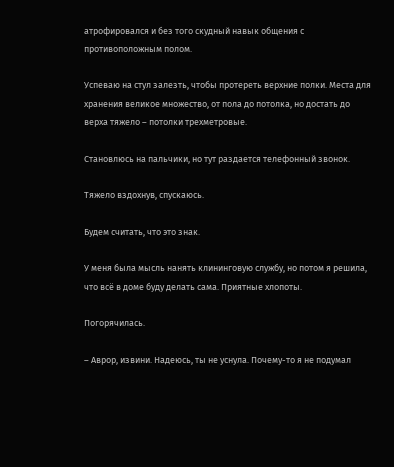атрофировался и без того скудный навык общения с противоположным полом.

Успеваю на стул залезть, чтобы протереть верхние полки. Места для хранения великое множество, от пола до потолка, но достать до верха тяжело – потолки трехметровые.

Становлюсь на пальчики, но тут раздается телефонный звонок.

Тяжело вздохнув, спускаюсь.

Будем считать, что это знак.

У меня была мысль нанять клининговую службу, но потом я решила, что всё в доме буду делать сама. Приятные хлопоты.

Погорячилась.

– Аврор, извини. Надеюсь, ты не уснула. Почему-то я не подумал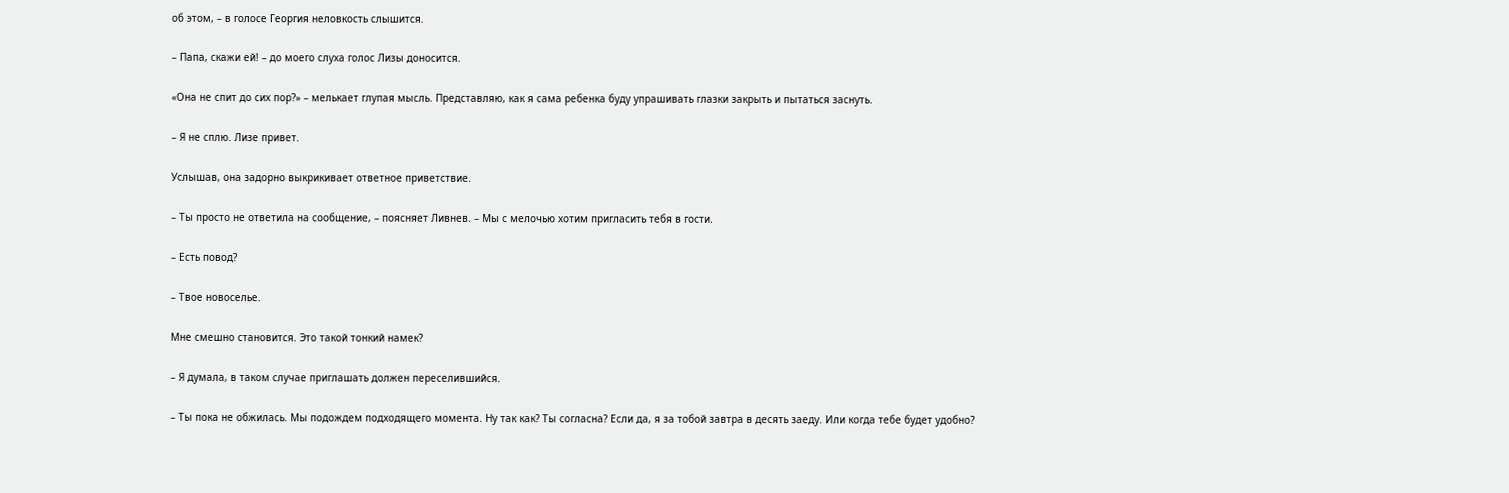об этом, – в голосе Георгия неловкость слышится.

– Папа, скажи ей! – до моего слуха голос Лизы доносится.

«Она не спит до сих пор?» – мелькает глупая мысль. Представляю, как я сама ребенка буду упрашивать глазки закрыть и пытаться заснуть.

– Я не сплю. Лизе привет.

Услышав, она задорно выкрикивает ответное приветствие.

– Ты просто не ответила на сообщение, – поясняет Ливнев. – Мы с мелочью хотим пригласить тебя в гости.

– Есть повод?

– Твое новоселье.

Мне смешно становится. Это такой тонкий намек?

– Я думала, в таком случае приглашать должен переселившийся.

– Ты пока не обжилась. Мы подождем подходящего момента. Ну так как? Ты согласна? Если да, я за тобой завтра в десять заеду. Или когда тебе будет удобно?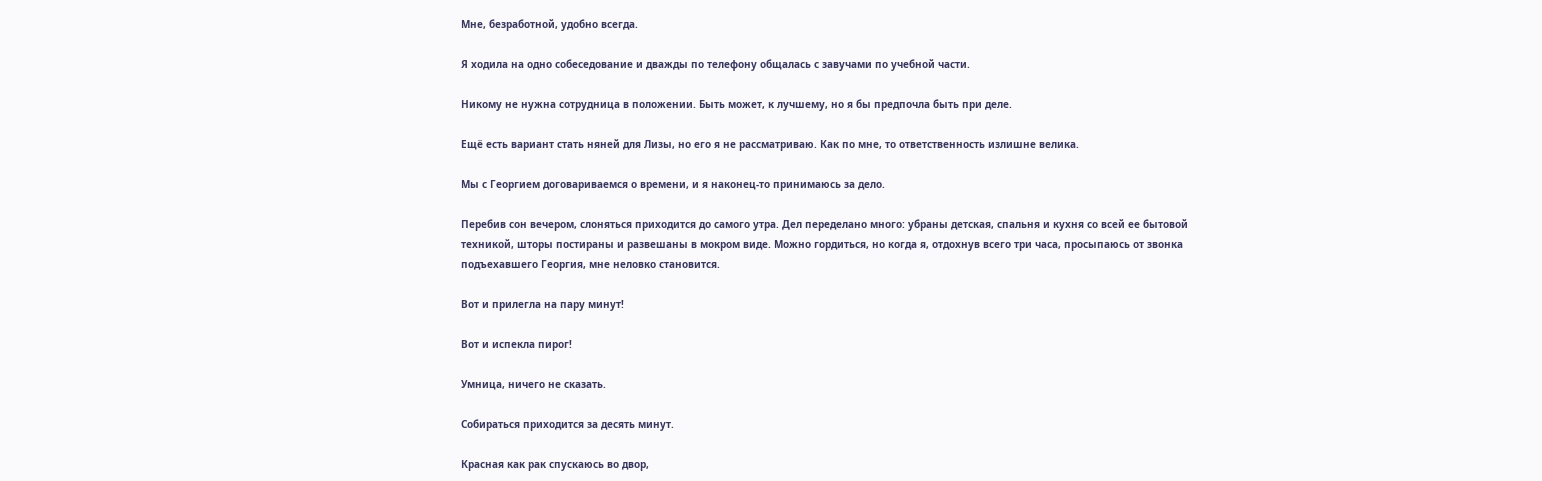Мне, безработной, удобно всегда.

Я ходила на одно собеседование и дважды по телефону общалась с завучами по учебной части.

Никому не нужна сотрудница в положении. Быть может, к лучшему, но я бы предпочла быть при деле.

Ещё есть вариант стать няней для Лизы, но его я не рассматриваю. Как по мне, то ответственность излишне велика.

Мы с Георгием договариваемся о времени, и я наконец-то принимаюсь за дело.

Перебив сон вечером, слоняться приходится до самого утра. Дел переделано много: убраны детская, спальня и кухня со всей ее бытовой техникой, шторы постираны и развешаны в мокром виде. Можно гордиться, но когда я, отдохнув всего три часа, просыпаюсь от звонка подъехавшего Георгия, мне неловко становится.

Вот и прилегла на пару минут!

Вот и испекла пирог!

Умница, ничего не сказать.

Собираться приходится за десять минут.

Красная как рак спускаюсь во двор,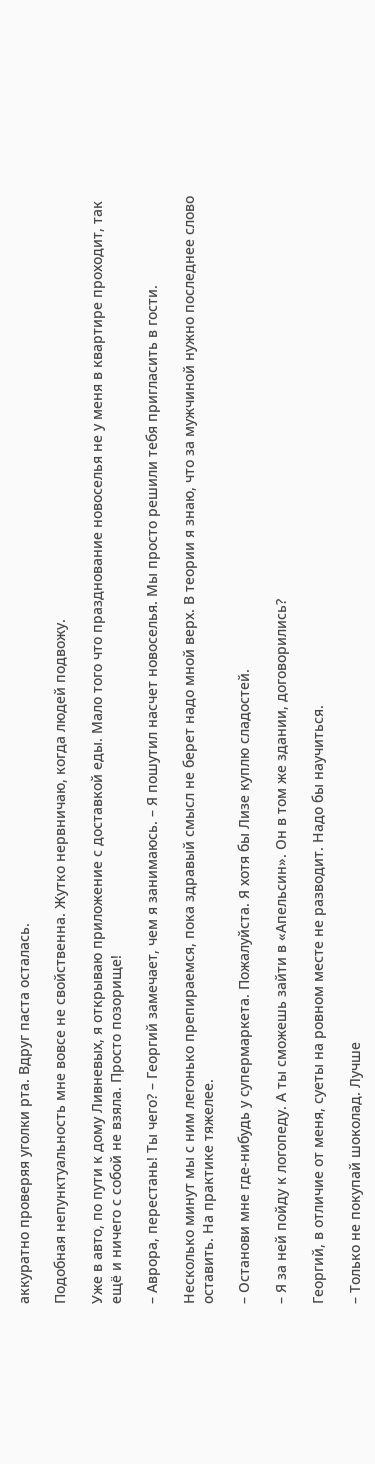аккуратно проверяя уголки рта. Вдруг паста осталась.

Подобная непунктуальность мне вовсе не свойственна. Жутко нервничаю, когда людей подвожу.

Уже в авто, по пути к дому Ливневых, я открываю приложение с доставкой еды. Мало того что празднование новоселья не у меня в квартире проходит, так ещё и ничего с собой не взяла. Просто позорище!

– Аврора, перестань! Ты чего? – Георгий замечает, чем я занимаюсь. – Я пошутил насчет новоселья. Мы просто решили тебя пригласить в гости.

Несколько минут мы с ним легонько препираемся, пока здравый смысл не берет надо мной верх. В теории я знаю, что за мужчиной нужно последнее слово оставить. На практике тяжелее.

– Останови мне где-нибудь у супермаркета. Пожалуйста. Я хотя бы Лизе куплю сладостей.

– Я за ней пойду к логопеду. А ты сможешь зайти в «Апельсин». Он в том же здании, договорились?

Георгий, в отличие от меня, суеты на ровном месте не разводит. Надо бы научиться.

– Только не покупай шоколад. Лучше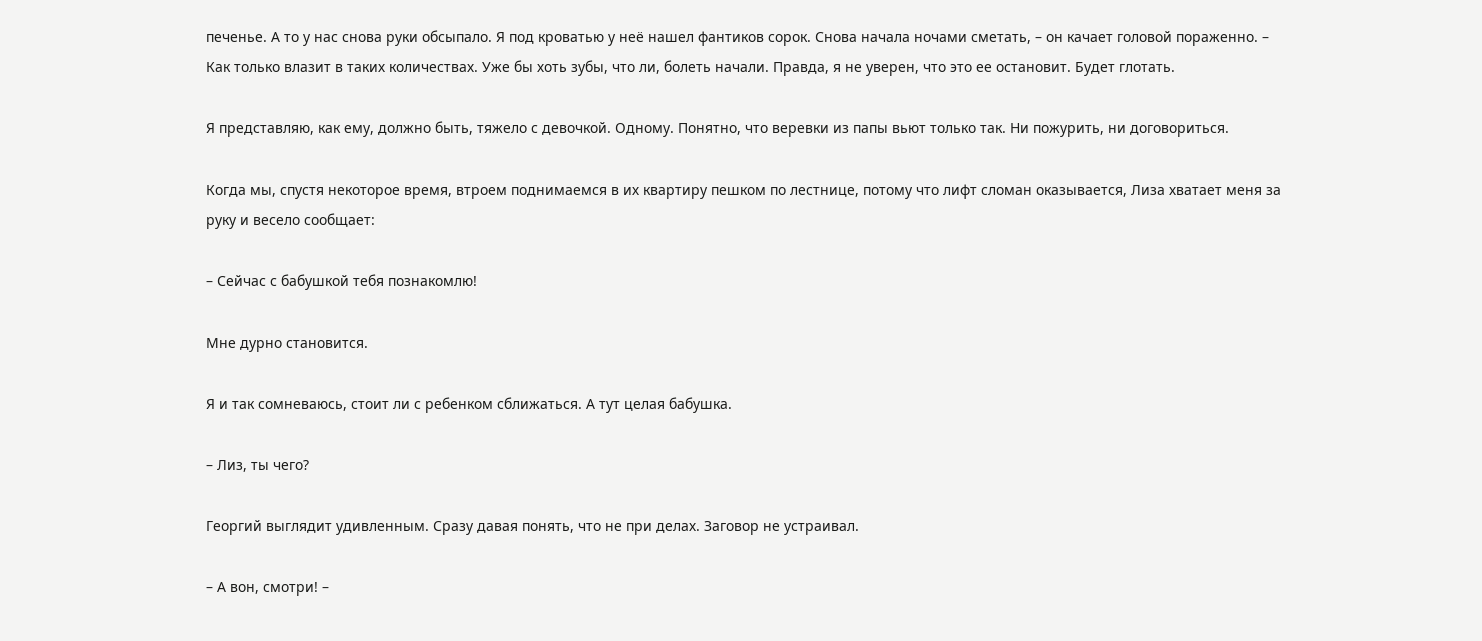печенье. А то у нас снова руки обсыпало. Я под кроватью у неё нашел фантиков сорок. Снова начала ночами сметать, – он качает головой пораженно. – Как только влазит в таких количествах. Уже бы хоть зубы, что ли, болеть начали. Правда, я не уверен, что это ее остановит. Будет глотать.

Я представляю, как ему, должно быть, тяжело с девочкой. Одному. Понятно, что веревки из папы вьют только так. Ни пожурить, ни договориться.

Когда мы, спустя некоторое время, втроем поднимаемся в их квартиру пешком по лестнице, потому что лифт сломан оказывается, Лиза хватает меня за руку и весело сообщает:

– Сейчас с бабушкой тебя познакомлю!

Мне дурно становится.

Я и так сомневаюсь, стоит ли с ребенком сближаться. А тут целая бабушка.

– Лиз, ты чего?

Георгий выглядит удивленным. Сразу давая понять, что не при делах. Заговор не устраивал.

– А вон, смотри! –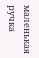маленькая ручка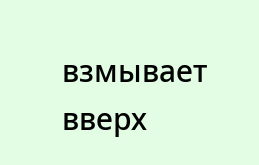взмывает вверх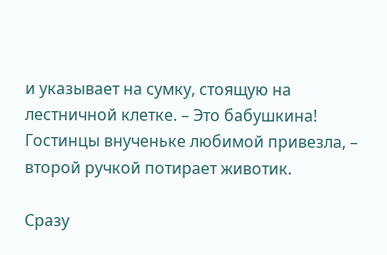и указывает на сумку, стоящую на лестничной клетке. – Это бабушкина! Гостинцы внученьке любимой привезла, – второй ручкой потирает животик.

Сразу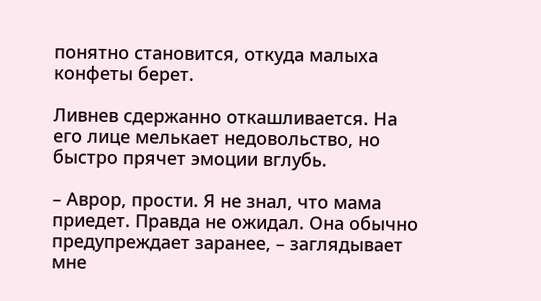понятно становится, откуда малыха конфеты берет.

Ливнев сдержанно откашливается. На его лице мелькает недовольство, но быстро прячет эмоции вглубь.

– Аврор, прости. Я не знал, что мама приедет. Правда не ожидал. Она обычно предупреждает заранее, – заглядывает мне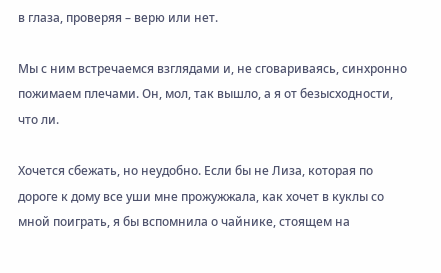в глаза, проверяя – верю или нет.

Мы с ним встречаемся взглядами и, не сговариваясь, синхронно пожимаем плечами. Он, мол, так вышло, а я от безысходности, что ли.

Хочется сбежать, но неудобно. Если бы не Лиза, которая по дороге к дому все уши мне прожужжала, как хочет в куклы со мной поиграть, я бы вспомнила о чайнике, стоящем на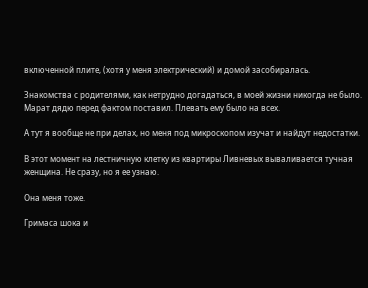включенной плите, (хотя у меня электрический) и домой засобиралась.

Знакомства с родителями, как нетрудно догадаться, в моей жизни никогда не было. Марат дядю перед фактом поставил. Плевать ему было на всех.

А тут я вообще не при делах, но меня под микроскопом изучат и найдут недостатки.

В этот момент на лестничную клетку из квартиры Ливневых вываливается тучная женщина. Не сразу, но я ее узнаю.

Она меня тоже.

Гримаса шока и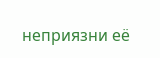неприязни её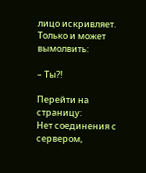лицо искривляет. Только и может вымолвить:

– Ты?!

Перейти на страницу:
Нет соединения с сервером,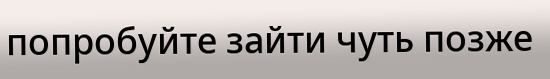попробуйте зайти чуть позже